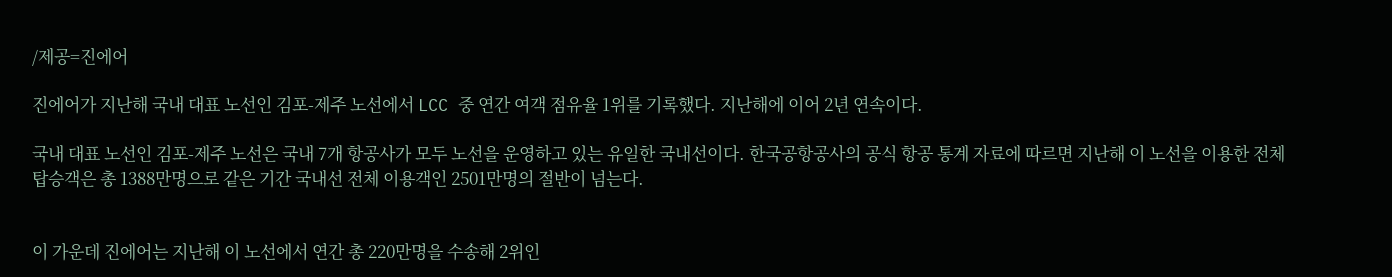/제공=진에어

진에어가 지난해 국내 대표 노선인 김포-제주 노선에서 LCC 중 연간 여객 점유율 1위를 기록했다. 지난해에 이어 2년 연속이다.

국내 대표 노선인 김포-제주 노선은 국내 7개 항공사가 모두 노선을 운영하고 있는 유일한 국내선이다. 한국공항공사의 공식 항공 통계 자료에 따르면 지난해 이 노선을 이용한 전체 탑승객은 총 1388만명으로 같은 기간 국내선 전체 이용객인 2501만명의 절반이 넘는다.


이 가운데 진에어는 지난해 이 노선에서 연간 총 220만명을 수송해 2위인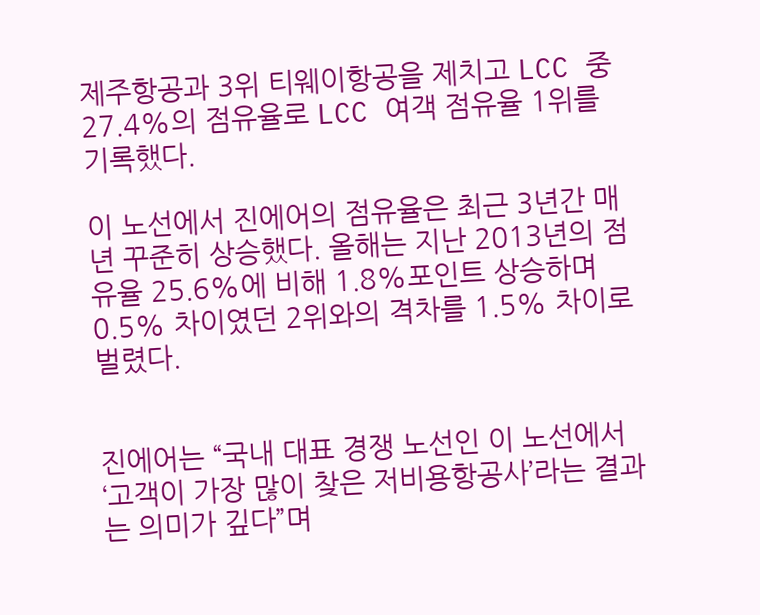제주항공과 3위 티웨이항공을 제치고 LCC 중 27.4%의 점유율로 LCC 여객 점유율 1위를 기록했다.

이 노선에서 진에어의 점유율은 최근 3년간 매년 꾸준히 상승했다. 올해는 지난 2013년의 점유율 25.6%에 비해 1.8%포인트 상승하며 0.5% 차이였던 2위와의 격차를 1.5% 차이로 벌렸다.


진에어는 “국내 대표 경쟁 노선인 이 노선에서 ‘고객이 가장 많이 찾은 저비용항공사’라는 결과는 의미가 깊다”며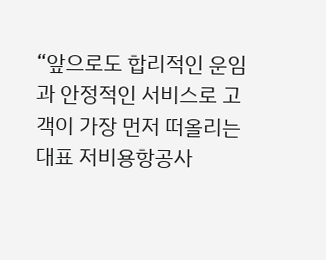“앞으로도 합리적인 운임과 안정적인 서비스로 고객이 가장 먼저 떠올리는 대표 저비용항공사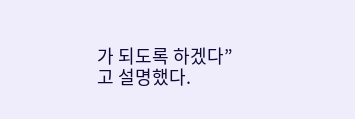가 되도록 하겠다”고 설명했다.